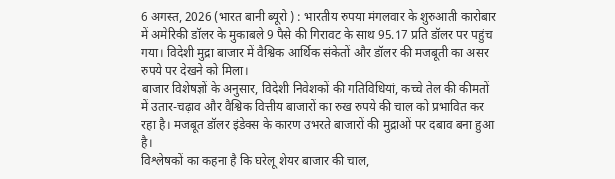6 अगस्त, 2026 (भारत बानी ब्यूरो ) : भारतीय रुपया मंगलवार के शुरुआती कारोबार में अमेरिकी डॉलर के मुकाबले 9 पैसे की गिरावट के साथ 95.17 प्रति डॉलर पर पहुंच गया। विदेशी मुद्रा बाजार में वैश्विक आर्थिक संकेतों और डॉलर की मजबूती का असर रुपये पर देखने को मिला।
बाजार विशेषज्ञों के अनुसार, विदेशी निवेशकों की गतिविधियां, कच्चे तेल की कीमतों में उतार-चढ़ाव और वैश्विक वित्तीय बाजारों का रुख रुपये की चाल को प्रभावित कर रहा है। मजबूत डॉलर इंडेक्स के कारण उभरते बाजारों की मुद्राओं पर दबाव बना हुआ है।
विश्लेषकों का कहना है कि घरेलू शेयर बाजार की चाल,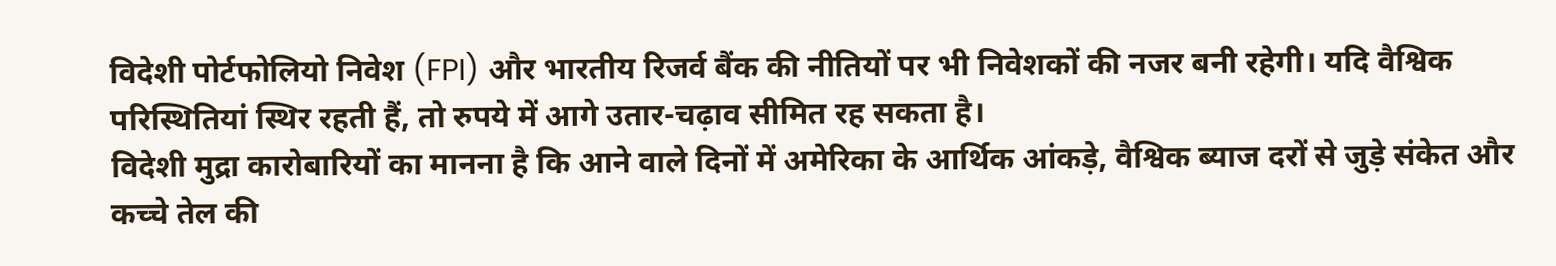विदेशी पोर्टफोलियो निवेश (FPI) और भारतीय रिजर्व बैंक की नीतियों पर भी निवेशकों की नजर बनी रहेगी। यदि वैश्विक परिस्थितियां स्थिर रहती हैं, तो रुपये में आगे उतार-चढ़ाव सीमित रह सकता है।
विदेशी मुद्रा कारोबारियों का मानना है कि आने वाले दिनों में अमेरिका के आर्थिक आंकड़े, वैश्विक ब्याज दरों से जुड़े संकेत और कच्चे तेल की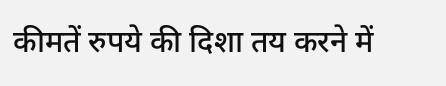कीमतें रुपये की दिशा तय करने में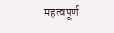महत्वपूर्ण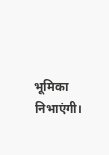भूमिका निभाएंगी।